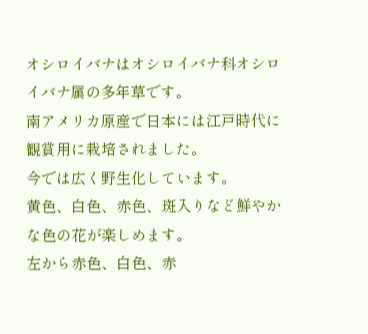オシロイバナはオシロイバナ科オシロイバナ属の多年草です。
南アメリカ原産で日本には江戸時代に観賞用に栽培されました。
今では広く野生化しています。
黄色、白色、赤色、斑入りなど鮮やかな色の花が楽しめます。
左から赤色、白色、赤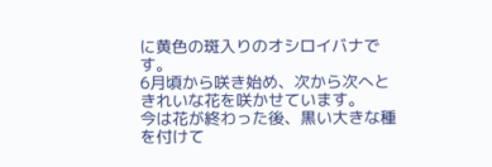に黄色の斑入りのオシロイバナです。
6月頃から咲き始め、次から次へときれいな花を咲かせています。
今は花が終わった後、黒い大きな種を付けて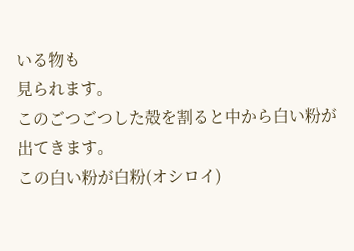いる物も
見られます。
このごつごつした殻を割ると中から白い粉が出てきます。
この白い粉が白粉(オシロイ)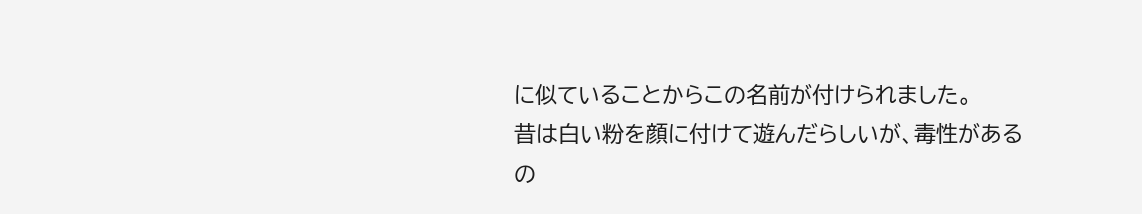に似ていることからこの名前が付けられました。
昔は白い粉を顔に付けて遊んだらしいが、毒性があるの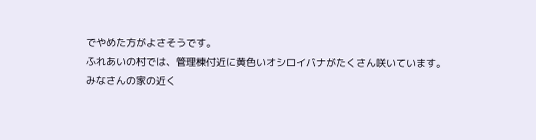でやめた方がよさそうです。
ふれあいの村では、管理棟付近に黄色いオシロイバナがたくさん咲いています。
みなさんの家の近く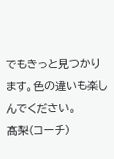でもきっと見つかります。色の違いも楽しんでください。
髙梨(コーチ)